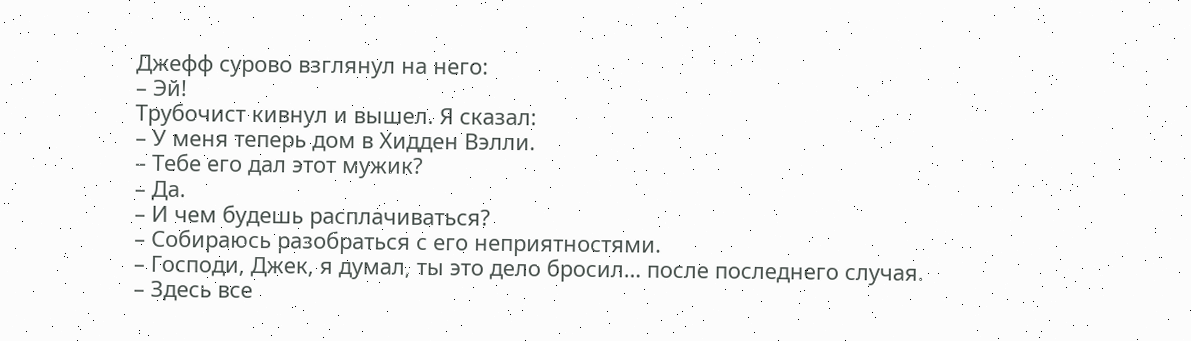Джефф сурово взглянул на него:
– Эй!
Трубочист кивнул и вышел. Я сказал:
– У меня теперь дом в Хидден Вэлли.
– Тебе его дал этот мужик?
– Да.
– И чем будешь расплачиваться?
– Собираюсь разобраться с его неприятностями.
– Господи, Джек, я думал, ты это дело бросил… после последнего случая.
– Здесь все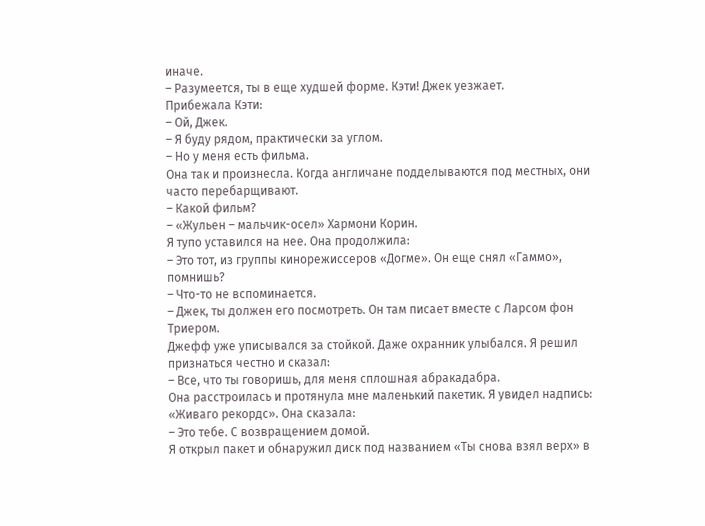иначе.
– Разумеется, ты в еще худшей форме. Кэти! Джек уезжает.
Прибежала Кэти:
– Ой, Джек.
– Я буду рядом, практически за углом.
– Но у меня есть фильма.
Она так и произнесла. Когда англичане подделываются под местных, они часто перебарщивают.
– Какой фильм?
– «Жульен – мальчик-осел» Хармони Корин.
Я тупо уставился на нее. Она продолжила:
– Это тот, из группы кинорежиссеров «Догме». Он еще снял «Гаммо», помнишь?
– Что-то не вспоминается.
– Джек, ты должен его посмотреть. Он там писает вместе с Ларсом фон Триером.
Джефф уже уписывался за стойкой. Даже охранник улыбался. Я решил признаться честно и сказал:
– Все, что ты говоришь, для меня сплошная абракадабра.
Она расстроилась и протянула мне маленький пакетик. Я увидел надпись: «Живаго рекордс». Она сказала:
– Это тебе. С возвращением домой.
Я открыл пакет и обнаружил диск под названием «Ты снова взял верх» в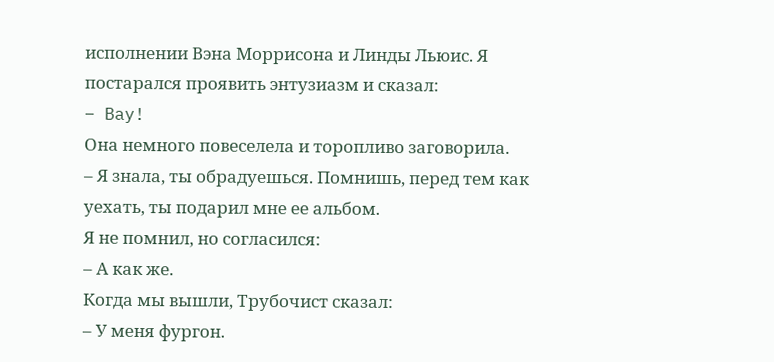исполнении Вэна Моррисона и Линды Льюис. Я постарался проявить энтузиазм и сказал:
– Bay!
Она немного повеселела и торопливо заговорила.
– Я знала, ты обрадуешься. Помнишь, перед тем как уехать, ты подарил мне ее альбом.
Я не помнил, но согласился:
– А как же.
Когда мы вышли, Трубочист сказал:
– У меня фургон.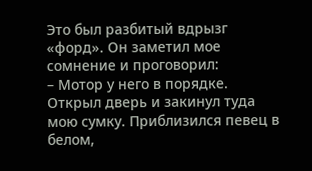Это был разбитый вдрызг «форд». Он заметил мое сомнение и проговорил:
– Мотор у него в порядке.
Открыл дверь и закинул туда мою сумку. Приблизился певец в белом,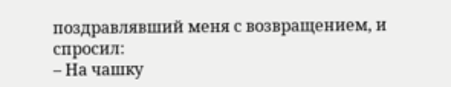поздравлявший меня с возвращением, и спросил:
– На чашку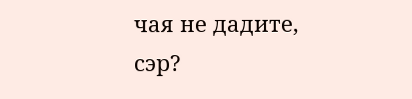чая не дадите, сэр?